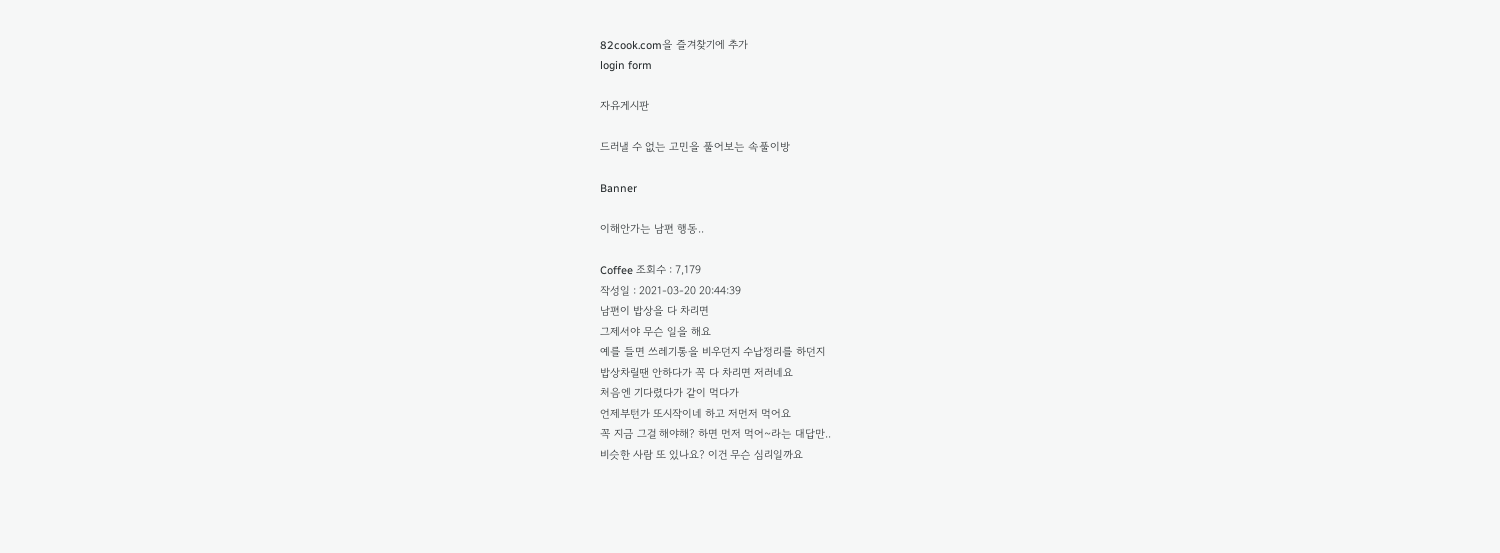82cook.com을 즐겨찾기에 추가
login form

자유게시판

드러낼 수 없는 고민을 풀어보는 속풀이방

Banner

이해안가는 남편 행동..

Coffee 조회수 : 7,179
작성일 : 2021-03-20 20:44:39
남편이 밥상을 다 차리면
그제서야 무슨 일을 해요
예를 들면 쓰레기통을 비우던지 수납정리를 하던지
밥상차릴땐 안하다가 꼭 다 차리면 저러네요
처음엔 기다렸다가 같이 먹다가
언제부턴가 또시작이네 하고 저먼저 먹어요
꼭 지금 그걸 해야해? 하면 먼저 먹어~라는 대답만..
비슷한 사람 또 있나요? 이건 무슨 심리일까요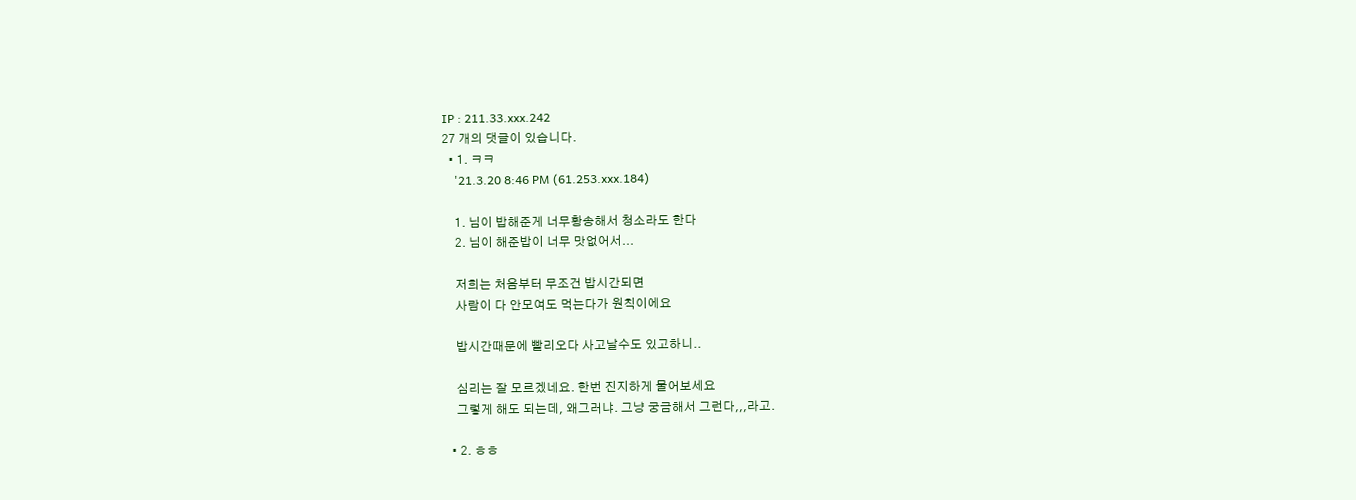IP : 211.33.xxx.242
27 개의 댓글이 있습니다.
  • 1. ㅋㅋ
    '21.3.20 8:46 PM (61.253.xxx.184)

    1. 님이 밥해준게 너무황송해서 청소라도 한다
    2. 님이 해준밥이 너무 맛없어서...

    저희는 처음부터 무조건 밥시간되면
    사람이 다 안모여도 먹는다가 원칙이에요

    밥시간때문에 빨리오다 사고날수도 있고하니..

    심리는 잘 모르겠네요. 한번 진지하게 물어보세요
    그렇게 해도 되는데, 왜그러냐. 그냥 궁금해서 그런다,,,라고.

  • 2. ㅎㅎ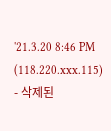'21.3.20 8:46 PM (118.220.xxx.115) - 삭제된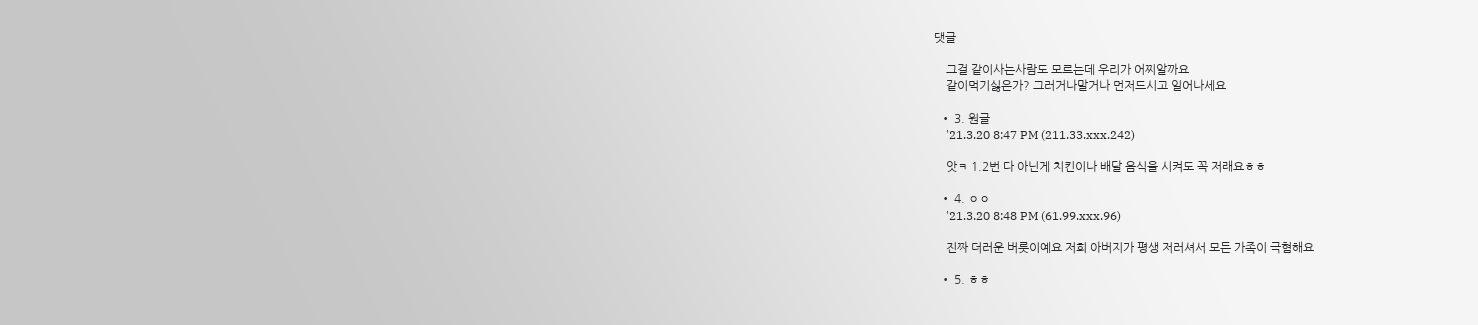댓글

    그걸 같이사는사람도 모르는데 우리가 어찌알까요
    같이먹기싫은가? 그러거나말거나 먼저드시고 일어나세요

  • 3. 원글
    '21.3.20 8:47 PM (211.33.xxx.242)

    앗ㅋ 1.2번 다 아닌게 치킨이나 배달 음식을 시켜도 꼭 저래요ㅎㅎ

  • 4. ㅇㅇ
    '21.3.20 8:48 PM (61.99.xxx.96)

    진짜 더러운 버릇이예요 저희 아버지가 평생 저러셔서 모든 가족이 극혐해요

  • 5. ㅎㅎ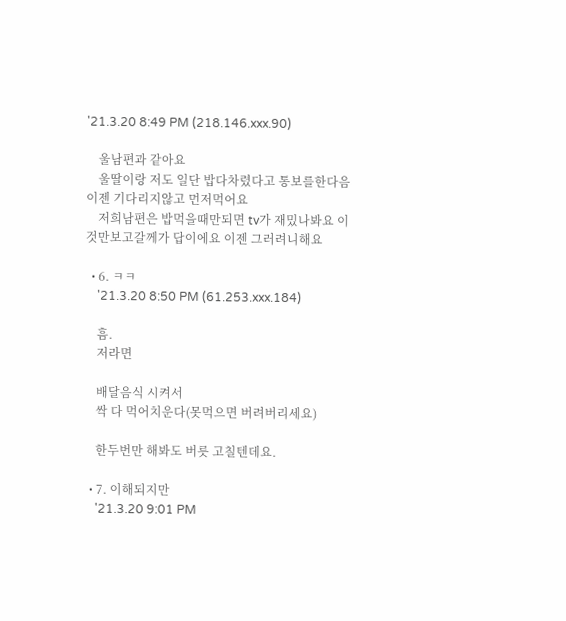'21.3.20 8:49 PM (218.146.xxx.90)

    울남편과 같아요
    울딸이랑 저도 일단 밥다차렸다고 통보를한다음 이젠 기다리지않고 먼저먹어요
    저희남편은 밥먹을때만되면 tv가 재밌나봐요 이것만보고갈께가 답이에요 이젠 그러려니해요

  • 6. ㅋㅋ
    '21.3.20 8:50 PM (61.253.xxx.184)

    흠.
    저라면

    배달음식 시켜서
    싹 다 먹어치운다(못먹으면 버려버리세요)

    한두번만 해봐도 버릇 고칠텐데요.

  • 7. 이해되지만
    '21.3.20 9:01 PM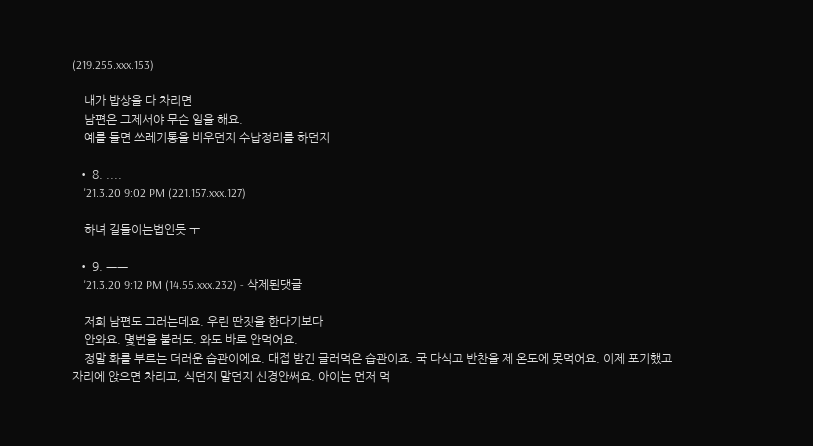(219.255.xxx.153)

    내가 밥상을 다 차리면
    남편은 그제서야 무슨 일을 해요.
    예를 들면 쓰레기통을 비우던지 수납정리를 하던지

  • 8. ....
    '21.3.20 9:02 PM (221.157.xxx.127)

    하녀 길들이는법인듯 ㅜ

  • 9. ㅡㅡ
    '21.3.20 9:12 PM (14.55.xxx.232) - 삭제된댓글

    저희 남편도 그러는데요. 우린 딴짓을 한다기보다
    안와요. 몇번을 불러도. 와도 바로 안먹어요.
    정말 화를 부르는 더러운 습관이에요. 대접 받긴 글러먹은 습관이죠. 국 다식고 반찬을 제 온도에 못먹어요. 이제 포기했고 자리에 앉으면 차리고, 식던지 말던지 신경안써요. 아이는 먼저 먹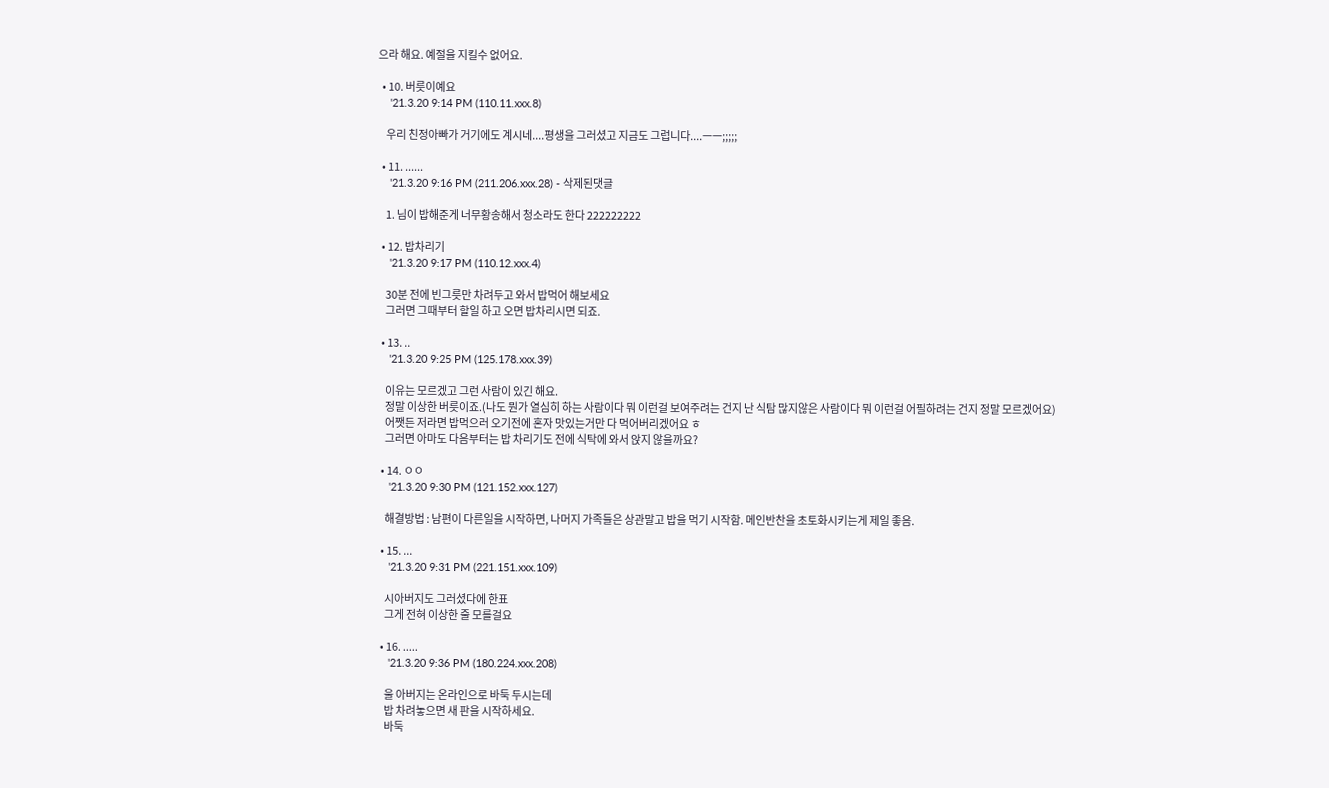으라 해요. 예절을 지킬수 없어요.

  • 10. 버릇이예요
    '21.3.20 9:14 PM (110.11.xxx.8)

    우리 친정아빠가 거기에도 계시네....평생을 그러셨고 지금도 그럽니다....ㅡㅡ;;;;;

  • 11. ......
    '21.3.20 9:16 PM (211.206.xxx.28) - 삭제된댓글

    1. 님이 밥해준게 너무황송해서 청소라도 한다 222222222

  • 12. 밥차리기
    '21.3.20 9:17 PM (110.12.xxx.4)

    30분 전에 빈그릇만 차려두고 와서 밥먹어 해보세요
    그러면 그때부터 할일 하고 오면 밥차리시면 되죠.

  • 13. ..
    '21.3.20 9:25 PM (125.178.xxx.39)

    이유는 모르겠고 그런 사람이 있긴 해요.
    정말 이상한 버릇이죠.(나도 뭔가 열심히 하는 사람이다 뭐 이런걸 보여주려는 건지 난 식탐 많지않은 사람이다 뭐 이런걸 어필하려는 건지 정말 모르겠어요)
    어쨋든 저라면 밥먹으러 오기전에 혼자 맛있는거만 다 먹어버리겠어요 ㅎ
    그러면 아마도 다음부터는 밥 차리기도 전에 식탁에 와서 앉지 않을까요?

  • 14. ㅇㅇ
    '21.3.20 9:30 PM (121.152.xxx.127)

    해결방법 : 남편이 다른일을 시작하면, 나머지 가족들은 상관말고 밥을 먹기 시작함. 메인반찬을 초토화시키는게 제일 좋음.

  • 15. ...
    '21.3.20 9:31 PM (221.151.xxx.109)

    시아버지도 그러셨다에 한표
    그게 전혀 이상한 줄 모를걸요

  • 16. .....
    '21.3.20 9:36 PM (180.224.xxx.208)

    울 아버지는 온라인으로 바둑 두시는데
    밥 차려놓으면 새 판을 시작하세요.
    바둑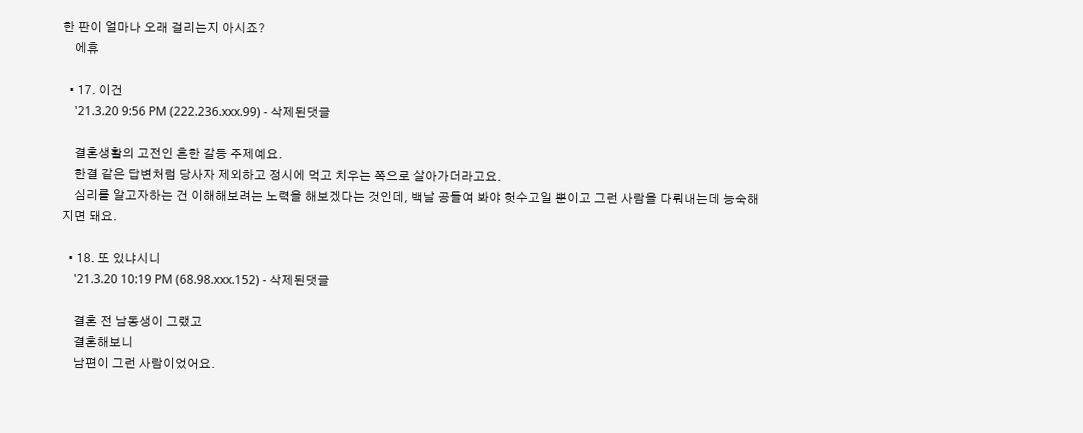한 판이 얼마나 오래 걸리는지 아시죠?
    에휴

  • 17. 이건
    '21.3.20 9:56 PM (222.236.xxx.99) - 삭제된댓글

    결혼생활의 고전인 흔한 갈등 주제예요.
    한결 같은 답변처럼 당사자 제외하고 정시에 먹고 치우는 쪽으로 살아가더라고요.
    심리를 알고자하는 건 이해해보려는 노력을 해보겠다는 것인데, 백날 공들여 봐야 헛수고일 뿐이고 그런 사람을 다뤄내는데 능숙해지면 돼요.

  • 18. 또 있냐시니
    '21.3.20 10:19 PM (68.98.xxx.152) - 삭제된댓글

    결혼 전 남동생이 그랬고
    결혼해보니
    남편이 그런 사람이었어요.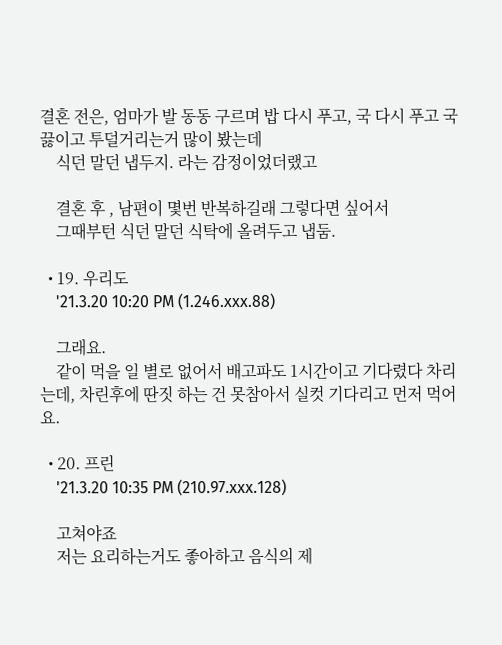결혼 전은, 엄마가 발 동동 구르며 밥 다시 푸고, 국 다시 푸고 국 끓이고 투덜거리는거 많이 봤는데
    식던 말던 냅두지. 라는 감정이었더랬고

    결혼 후 , 남편이 몇번 반복하길래 그렇다면 싶어서
    그때부턴 식던 말던 식탁에 올려두고 냅둠.

  • 19. 우리도
    '21.3.20 10:20 PM (1.246.xxx.88)

    그래요.
    같이 먹을 일 별로 없어서 배고파도 1시간이고 기다렸다 차리는데, 차린후에 딴짓 하는 건 못참아서 실컷 기다리고 먼저 먹어요.

  • 20. 프린
    '21.3.20 10:35 PM (210.97.xxx.128)

    고쳐야죠
    저는 요리하는거도 좋아하고 음식의 제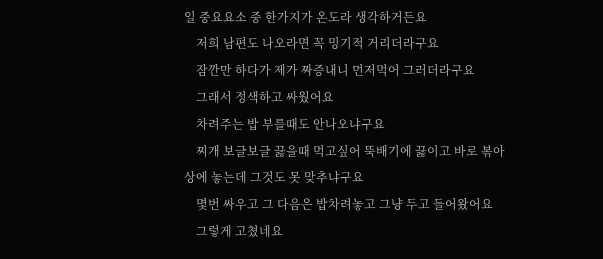일 중요요소 중 한가지가 온도라 생각하거든요
    저희 남편도 나오라면 꼭 밍기적 거리더라구요
    잠깐만 하다가 제가 짜증내니 먼저먹어 그러더라구요
    그래서 정색하고 싸웠어요
    차려주는 밥 부를때도 안나오냐구요
    찌개 보글보글 끓을때 먹고싶어 뚝배기에 끓이고 바로 볶아 상에 놓는데 그것도 못 맞추냐구요
    몇번 싸우고 그 다음은 밥차려놓고 그냥 두고 들어왔어요
    그렇게 고쳤네요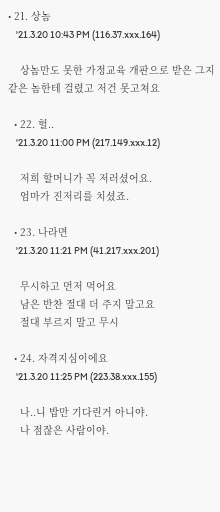• 21. 상놈
    '21.3.20 10:43 PM (116.37.xxx.164)

    상놈만도 못한 가정교육 개판으로 받은 그지같은 놈한테 걸렸고 저건 못고쳐요

  • 22. 헐..
    '21.3.20 11:00 PM (217.149.xxx.12)

    저희 할머니가 꼭 저러셨어요.
    엄마가 진저리를 치셨죠.

  • 23. 나라면
    '21.3.20 11:21 PM (41.217.xxx.201)

    무시하고 먼저 먹어요
    남은 반찬 절대 더 주지 말고요
    절대 부르지 말고 무시

  • 24. 자격지심이에요
    '21.3.20 11:25 PM (223.38.xxx.155)

    나..니 밥만 기다린거 아니야.
    나 점잖은 사람이야.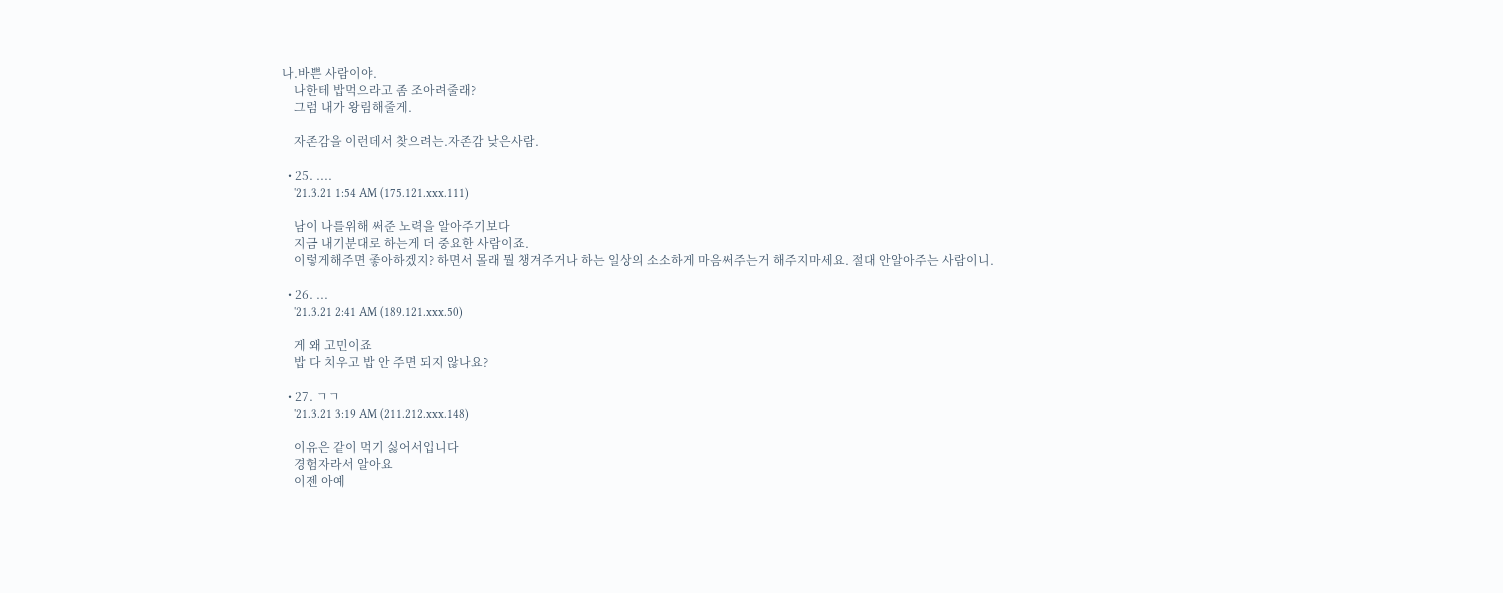나.바쁜 사람이야.
    나한테 밥먹으라고 좀 조아려줄래?
    그럼 내가 왕림해줄게.

    자존감을 이런데서 찾으려는.자존감 낮은사람.

  • 25. ....
    '21.3.21 1:54 AM (175.121.xxx.111)

    남이 나를위해 써준 노력을 알아주기보다
    지금 내기분대로 하는게 더 중요한 사람이죠.
    이렇게해주면 좋아하겠지? 하면서 몰래 뭘 챙겨주거나 하는 일상의 소소하게 마음써주는거 해주지마세요. 절대 안알아주는 사람이니.

  • 26. ...
    '21.3.21 2:41 AM (189.121.xxx.50)

    게 왜 고민이죠
    밥 다 치우고 밥 안 주면 되지 않나요?

  • 27. ㄱㄱ
    '21.3.21 3:19 AM (211.212.xxx.148)

    이유은 같이 먹기 싫어서입니다
    경험자라서 알아요
    이젠 아예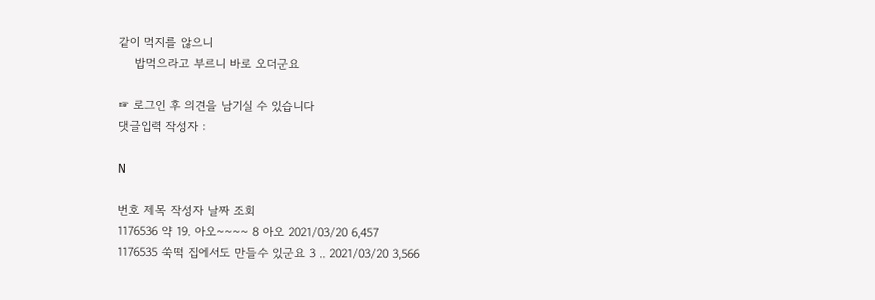같이 먹지를 않으니
    밥먹으라고 부르니 바로 오더군요

☞ 로그인 후 의견을 남기실 수 있습니다
댓글입력 작성자 :

N

번호 제목 작성자 날짜 조회
1176536 약 19. 아오~~~~ 8 아오 2021/03/20 6,457
1176535 쑥떡 집에서도 만들수 있군요 3 .. 2021/03/20 3,566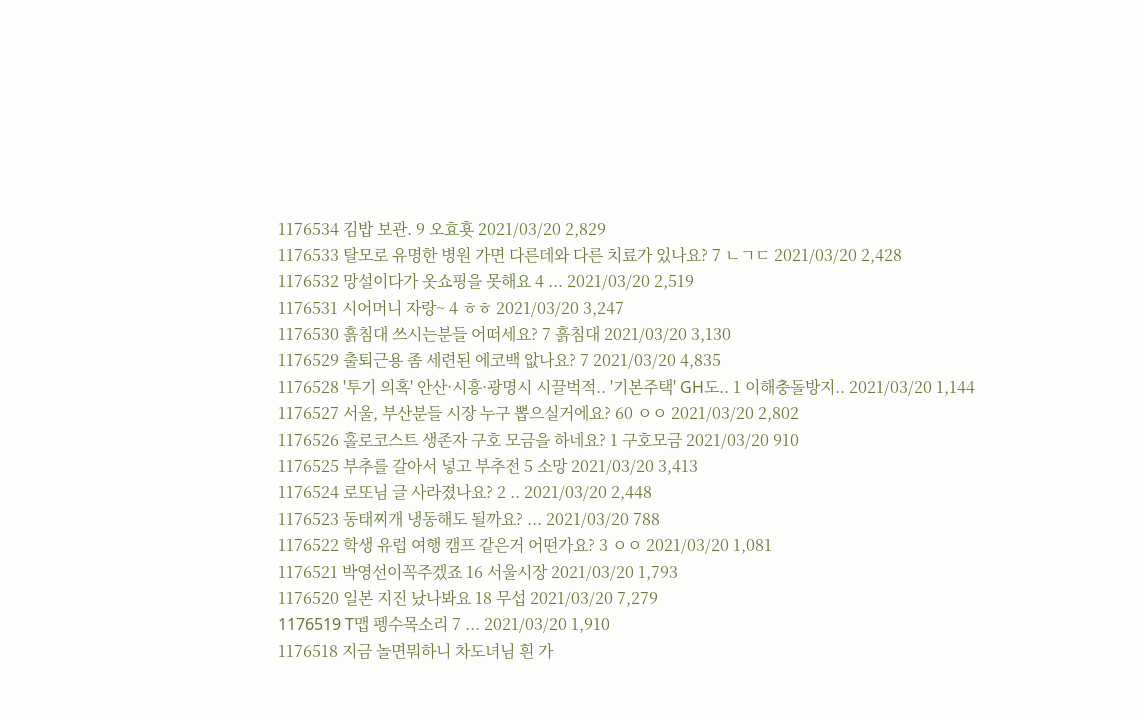1176534 김밥 보관. 9 오효횻 2021/03/20 2,829
1176533 탈모로 유명한 병원 가면 다른데와 다른 치료가 있나요? 7 ㄴㄱㄷ 2021/03/20 2,428
1176532 망설이다가 옷쇼핑을 못해요 4 ... 2021/03/20 2,519
1176531 시어머니 자랑~ 4 ㅎㅎ 2021/03/20 3,247
1176530 흙침대 쓰시는분들 어떠세요? 7 흙침대 2021/03/20 3,130
1176529 출퇴근용 좀 세련된 에코백 앖나요? 7 2021/03/20 4,835
1176528 '투기 의혹' 안산·시흥·광명시 시끌벅적.. '기본주택' GH도.. 1 이해충돌방지.. 2021/03/20 1,144
1176527 서울, 부산분들 시장 누구 뽑으실거에요? 60 ㅇㅇ 2021/03/20 2,802
1176526 홀로코스트 생존자 구호 모금을 하네요? 1 구호모금 2021/03/20 910
1176525 부추를 갈아서 넣고 부추전 5 소망 2021/03/20 3,413
1176524 로또님 글 사라졌나요? 2 .. 2021/03/20 2,448
1176523 동태찌개 냉동해도 될까요? ... 2021/03/20 788
1176522 학생 유럽 여행 캠프 같은거 어떤가요? 3 ㅇㅇ 2021/03/20 1,081
1176521 박영선이꼭주겠죠 16 서울시장 2021/03/20 1,793
1176520 일본 지진 났나봐요 18 무섭 2021/03/20 7,279
1176519 T맵 펭수목소리 7 ... 2021/03/20 1,910
1176518 지금 놀면뭐하니 차도녀님 흰 가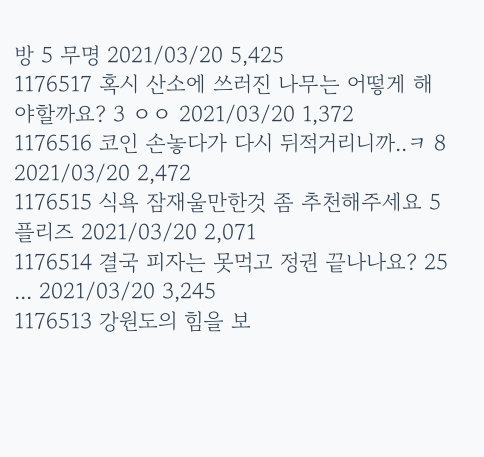방 5 무명 2021/03/20 5,425
1176517 혹시 산소에 쓰러진 나무는 어떻게 해야할까요? 3 ㅇㅇ 2021/03/20 1,372
1176516 코인 손놓다가 다시 뒤적거리니까..ㅋ 8 2021/03/20 2,472
1176515 식욕 잠재울만한것 좀 추천해주세요 5 플리즈 2021/03/20 2,071
1176514 결국 피자는 못먹고 정권 끝나나요? 25 ... 2021/03/20 3,245
1176513 강원도의 힘을 보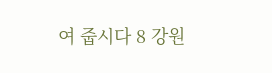여 줍시다 8 강원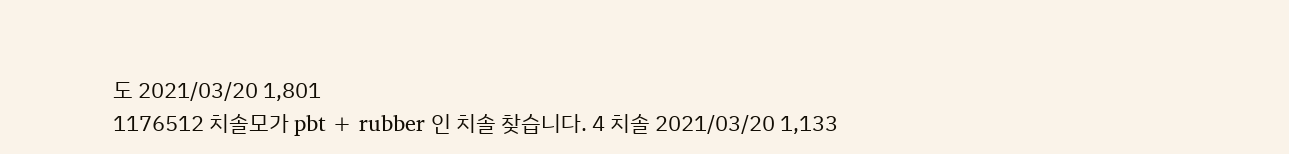도 2021/03/20 1,801
1176512 치솔모가 pbt + rubber 인 치솔 찾습니다. 4 치솔 2021/03/20 1,133